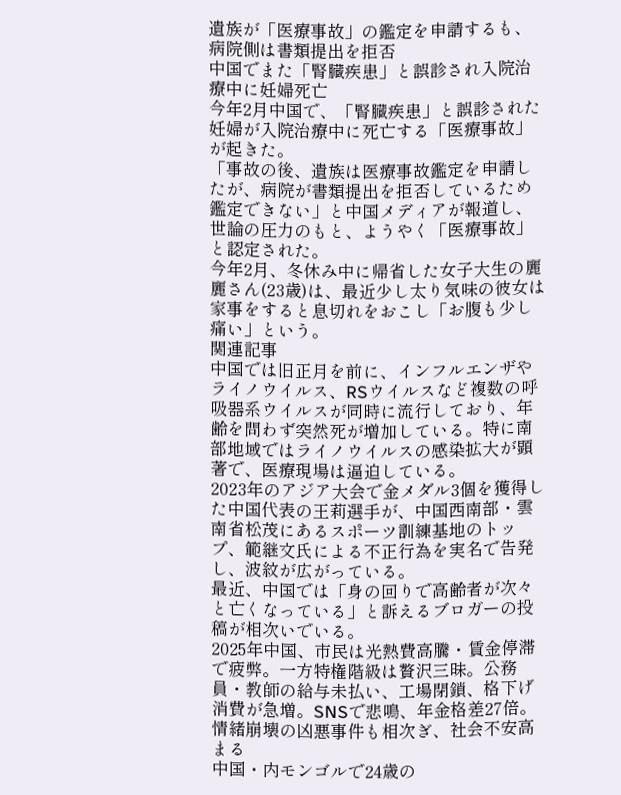遺族が「医療事故」の鑑定を申請するも、病院側は書類提出を拒否
中国でまた「腎臓疾患」と誤診され入院治療中に妊婦死亡
今年2月中国で、「腎臓疾患」と誤診された妊婦が入院治療中に死亡する「医療事故」が起きた。
「事故の後、遺族は医療事故鑑定を申請したが、病院が書類提出を拒否しているため鑑定できない」と中国メディアが報道し、世論の圧力のもと、ようやく「医療事故」と認定された。
今年2月、冬休み中に帰省した女子大生の麗麗さん(23歳)は、最近少し太り気味の彼女は家事をすると息切れをおこし「お腹も少し痛い」という。
関連記事
中国では旧正月を前に、インフルエンザやライノウイルス、RSウイルスなど複数の呼吸器系ウイルスが同時に流行しており、年齢を問わず突然死が増加している。特に南部地域ではライノウイルスの感染拡大が顕著で、医療現場は逼迫している。
2023年のアジア大会で金メダル3個を獲得した中国代表の王莉選手が、中国西南部・雲南省松茂にあるスポーツ訓練基地のトップ、範継文氏による不正行為を実名で告発し、波紋が広がっている。
最近、中国では「身の回りで高齢者が次々と亡くなっている」と訴えるブロガーの投稿が相次いでいる。
2025年中国、市民は光熱費高騰・賃金停滞で疲弊。一方特権階級は贅沢三昧。公務員・教師の給与未払い、工場閉鎖、格下げ消費が急増。SNSで悲鳴、年金格差27倍。情緒崩壊の凶悪事件も相次ぎ、社会不安高まる
中国・内モンゴルで24歳の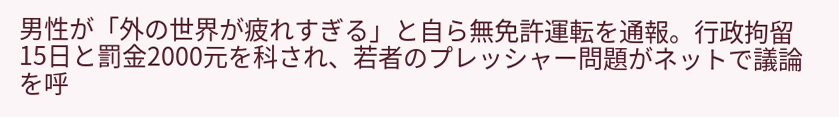男性が「外の世界が疲れすぎる」と自ら無免許運転を通報。行政拘留15日と罰金2000元を科され、若者のプレッシャー問題がネットで議論を呼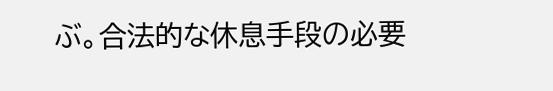ぶ。合法的な休息手段の必要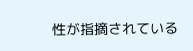性が指摘されている